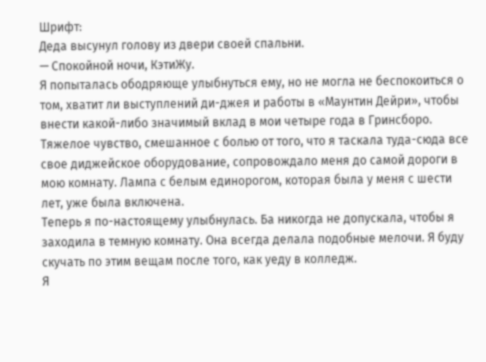Шрифт:
Деда высунул голову из двери своей спальни.
— Спокойной ночи, КэтиЖу.
Я попыталась ободряюще улыбнуться ему, но не могла не беспокоиться о том, хватит ли выступлений ди-джея и работы в «Маунтин Дейри», чтобы внести какой-либо значимый вклад в мои четыре года в Гринсборо.
Тяжелое чувство, смешанное с болью от того, что я таскала туда-сюда все свое диджейское оборудование, сопровождало меня до самой дороги в мою комнату. Лампа с белым единорогом, которая была у меня с шести лет, уже была включена.
Теперь я по-настоящему улыбнулась. Ба никогда не допускала, чтобы я заходила в темную комнату. Она всегда делала подобные мелочи. Я буду скучать по этим вещам после того, как уеду в колледж.
Я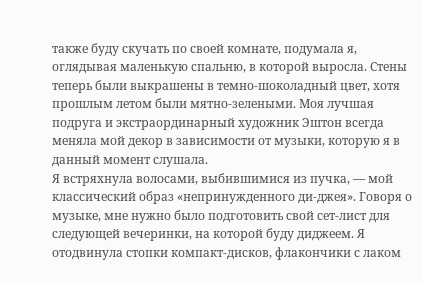также буду скучать по своей комнате, подумала я, оглядывая маленькую спальню, в которой выросла. Стены теперь были выкрашены в темно-шоколадный цвет, хотя прошлым летом были мятно-зелеными. Моя лучшая подруга и экстраординарный художник Эштон всегда меняла мой декор в зависимости от музыки, которую я в данный момент слушала.
Я встряхнула волосами, выбившимися из пучка, — мой классический образ «непринужденного ди-джея». Говоря о музыке, мне нужно было подготовить свой сет-лист для следующей вечеринки, на которой буду диджеем. Я отодвинула стопки компакт-дисков, флакончики с лаком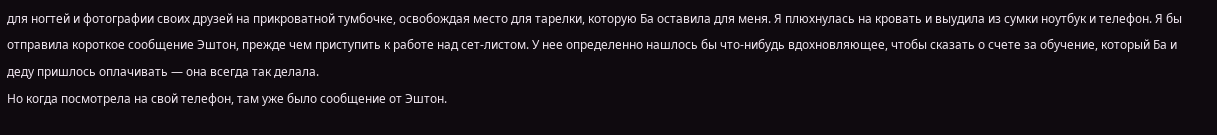для ногтей и фотографии своих друзей на прикроватной тумбочке, освобождая место для тарелки, которую Ба оставила для меня. Я плюхнулась на кровать и выудила из сумки ноутбук и телефон. Я бы отправила короткое сообщение Эштон, прежде чем приступить к работе над сет-листом. У нее определенно нашлось бы что-нибудь вдохновляющее, чтобы сказать о счете за обучение, который Ба и деду пришлось оплачивать — она всегда так делала.
Но когда посмотрела на свой телефон, там уже было сообщение от Эштон.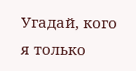Угадай, кого я только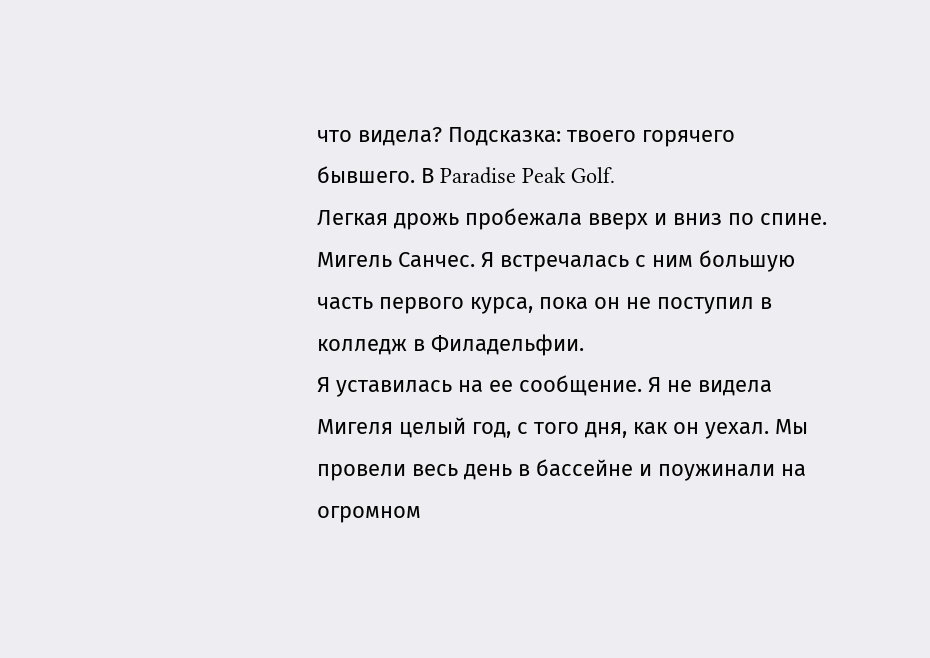что видела? Подсказка: твоего горячего бывшего. В Paradise Peak Golf.
Легкая дрожь пробежала вверх и вниз по спине. Мигель Санчес. Я встречалась с ним большую часть первого курса, пока он не поступил в колледж в Филадельфии.
Я уставилась на ее сообщение. Я не видела Мигеля целый год, с того дня, как он уехал. Мы провели весь день в бассейне и поужинали на огромном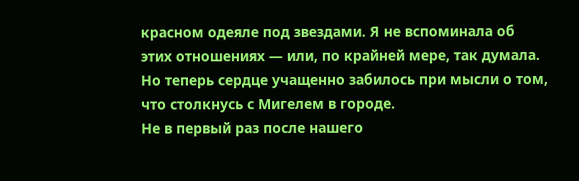красном одеяле под звездами. Я не вспоминала об этих отношениях — или, по крайней мере, так думала. Но теперь сердце учащенно забилось при мысли о том, что столкнусь с Мигелем в городе.
Не в первый раз после нашего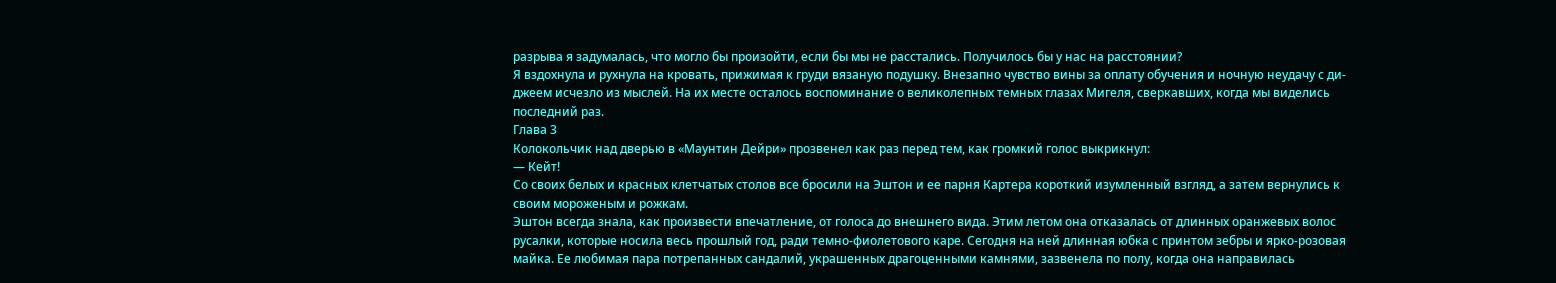разрыва я задумалась, что могло бы произойти, если бы мы не расстались. Получилось бы у нас на расстоянии?
Я вздохнула и рухнула на кровать, прижимая к груди вязаную подушку. Внезапно чувство вины за оплату обучения и ночную неудачу с ди-джеем исчезло из мыслей. На их месте осталось воспоминание о великолепных темных глазах Мигеля, сверкавших, когда мы виделись последний раз.
Глава 3
Колокольчик над дверью в «Маунтин Дейри» прозвенел как раз перед тем, как громкий голос выкрикнул:
— Кейт!
Со своих белых и красных клетчатых столов все бросили на Эштон и ее парня Картера короткий изумленный взгляд, а затем вернулись к своим мороженым и рожкам.
Эштон всегда знала, как произвести впечатление, от голоса до внешнего вида. Этим летом она отказалась от длинных оранжевых волос русалки, которые носила весь прошлый год, ради темно-фиолетового каре. Сегодня на ней длинная юбка с принтом зебры и ярко-розовая майка. Ее любимая пара потрепанных сандалий, украшенных драгоценными камнями, зазвенела по полу, когда она направилась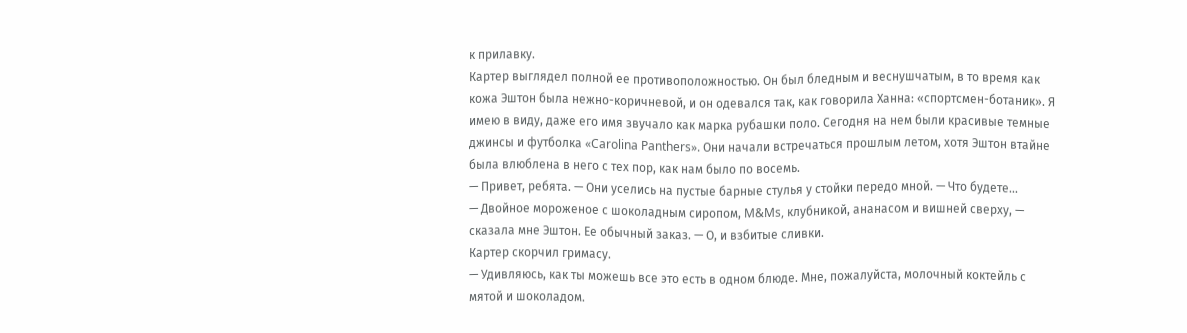к прилавку.
Картер выглядел полной ее противоположностью. Он был бледным и веснушчатым, в то время как кожа Эштон была нежно-коричневой, и он одевался так, как говорила Ханна: «спортсмен-ботаник». Я имею в виду, даже его имя звучало как марка рубашки поло. Сегодня на нем были красивые темные джинсы и футболка «Carolina Panthers». Они начали встречаться прошлым летом, хотя Эштон втайне была влюблена в него с тех пор, как нам было по восемь.
— Привет, ребята. — Они уселись на пустые барные стулья у стойки передо мной. — Что будете...
— Двойное мороженое с шоколадным сиропом, M&Ms, клубникой, ананасом и вишней сверху, — сказала мне Эштон. Ее обычный заказ. — О, и взбитые сливки.
Картер скорчил гримасу.
— Удивляюсь, как ты можешь все это есть в одном блюде. Мне, пожалуйста, молочный коктейль с мятой и шоколадом.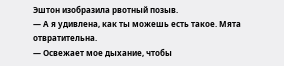Эштон изобразила рвотный позыв.
— А я удивлена, как ты можешь есть такое. Мята отвратительна.
— Освежает мое дыхание, чтобы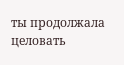ты продолжала целовать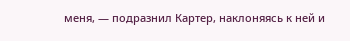меня, — подразнил Картер, наклоняясь к ней и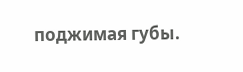поджимая губы.